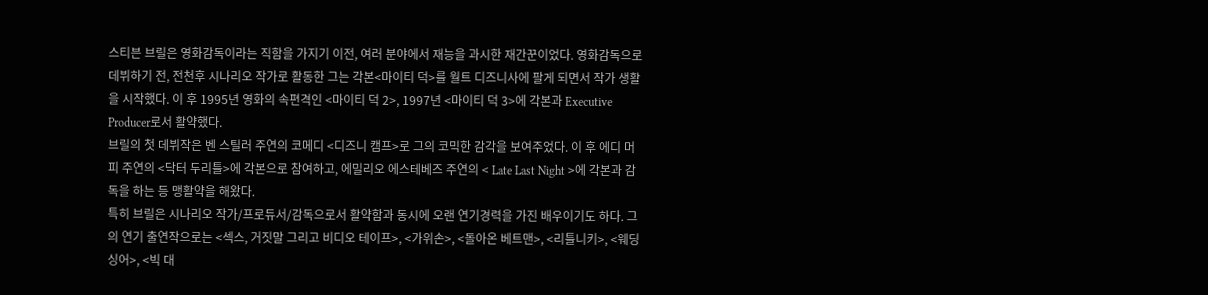스티븐 브릴은 영화감독이라는 직함을 가지기 이전, 여러 분야에서 재능을 과시한 재간꾼이었다. 영화감독으로 데뷔하기 전, 전천후 시나리오 작가로 활동한 그는 각본<마이티 덕>를 월트 디즈니사에 팔게 되면서 작가 생활을 시작했다. 이 후 1995년 영화의 속편격인 <마이티 덕 2>, 1997년 <마이티 덕 3>에 각본과 Executive Producer로서 활약했다.
브릴의 첫 데뷔작은 벤 스틸러 주연의 코메디 <디즈니 캠프>로 그의 코믹한 감각을 보여주었다. 이 후 에디 머피 주연의 <닥터 두리틀>에 각본으로 참여하고, 에밀리오 에스테베즈 주연의 < Late Last Night >에 각본과 감독을 하는 등 맹활약을 해왔다.
특히 브릴은 시나리오 작가/프로듀서/감독으로서 활약함과 동시에 오랜 연기경력을 가진 배우이기도 하다. 그의 연기 출연작으로는 <섹스, 거짓말 그리고 비디오 테이프>, <가위손>, <돌아온 베트맨>, <리틀니키>, <웨딩 싱어>, <빅 대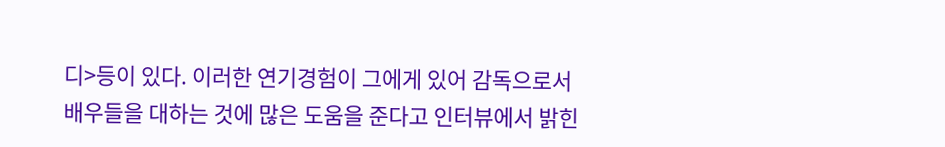디>등이 있다. 이러한 연기경험이 그에게 있어 감독으로서 배우들을 대하는 것에 많은 도움을 준다고 인터뷰에서 밝힌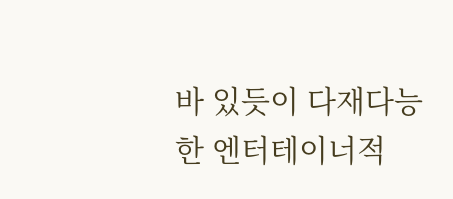바 있듯이 다재다능한 엔터테이너적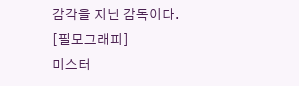감각을 지닌 감독이다.
[필모그래피]
미스터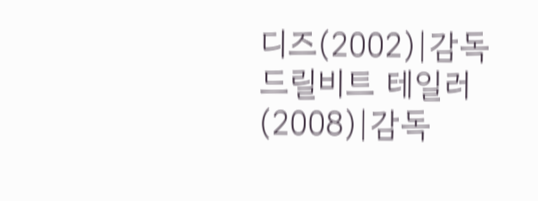디즈(2002)|감독
드릴비트 테일러(2008)|감독